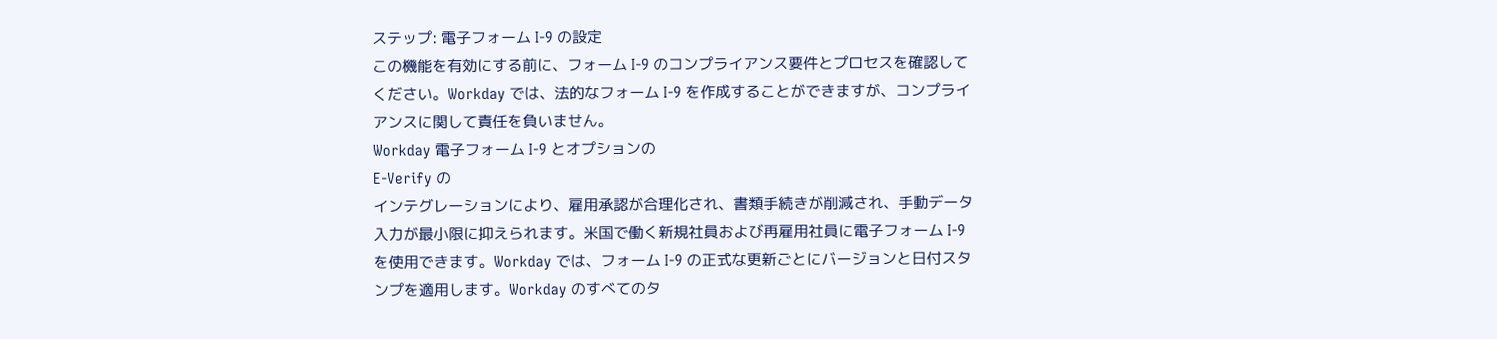ステップ: 電子フォーム I-9 の設定
この機能を有効にする前に、フォーム I-9 のコンプライアンス要件とプロセスを確認してください。Workday では、法的なフォーム I-9 を作成することができますが、コンプライアンスに関して責任を負いません。
Workday 電子フォーム I-9 とオプションの
E-Verify の
インテグレーションにより、雇用承認が合理化され、書類手続きが削減され、手動データ入力が最小限に抑えられます。米国で働く新規社員および再雇用社員に電子フォーム I-9 を使用できます。Workday では、フォーム I-9 の正式な更新ごとにバージョンと日付スタンプを適用します。Workday のすべてのタ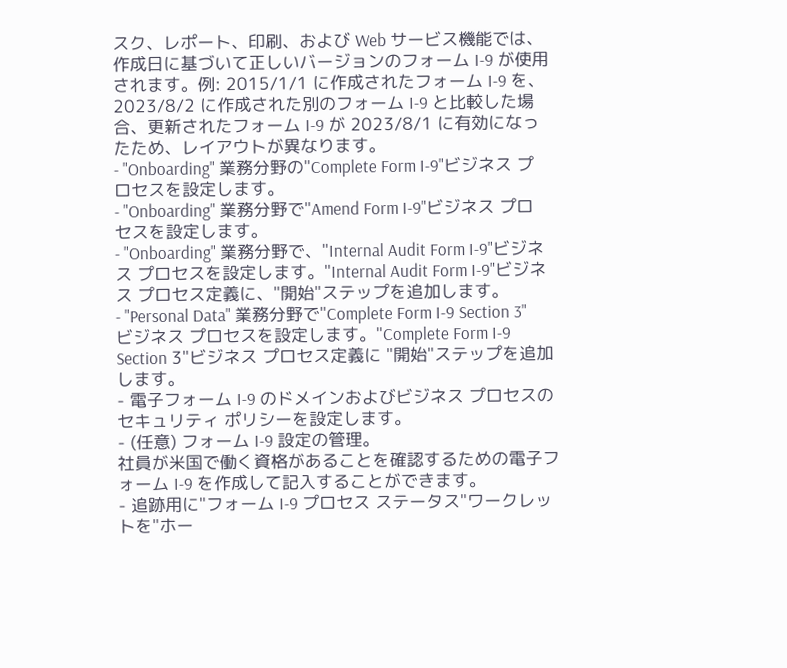スク、レポート、印刷、および Web サービス機能では、作成日に基づいて正しいバージョンのフォーム I-9 が使用されます。例: 2015/1/1 に作成されたフォーム I-9 を、2023/8/2 に作成された別のフォーム I-9 と比較した場合、更新されたフォーム I-9 が 2023/8/1 に有効になったため、レイアウトが異なります。
- "Onboarding" 業務分野の"Complete Form I-9"ビジネス プロセスを設定します。
- "Onboarding" 業務分野で"Amend Form I-9"ビジネス プロセスを設定します。
- "Onboarding" 業務分野で、"Internal Audit Form I-9"ビジネス プロセスを設定します。"Internal Audit Form I-9"ビジネス プロセス定義に、"開始"ステップを追加します。
- "Personal Data" 業務分野で"Complete Form I-9 Section 3"ビジネス プロセスを設定します。"Complete Form I-9 Section 3"ビジネス プロセス定義に "開始"ステップを追加します。
- 電子フォーム I-9 のドメインおよびビジネス プロセスのセキュリティ ポリシーを設定します。
- (任意) フォーム I-9 設定の管理。
社員が米国で働く資格があることを確認するための電子フォーム I-9 を作成して記入することができます。
- 追跡用に"フォーム I-9 プロセス ステータス"ワークレットを"ホー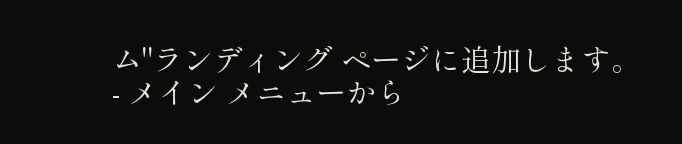ム"ランディング ページに追加します。
- メイン メニューから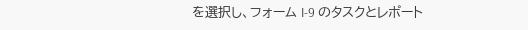を選択し、フォーム I-9 のタスクとレポート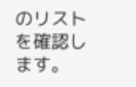のリストを確認します。